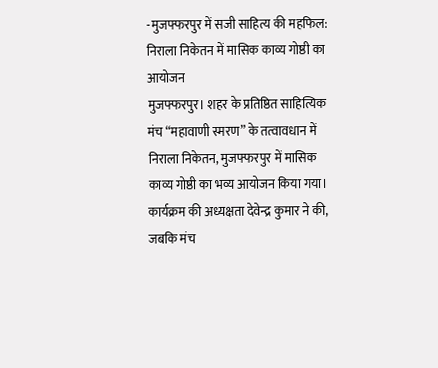-मुजफ्फरपुर में सजी साहित्य की महफिल: निराला निकेतन में मासिक काव्य गोष्ठी का आयोजन
मुजफ्फरपुर। शहर के प्रतिष्ठित साहित्यिक मंच “महावाणी स्मरण” के तत्वावधान में निराला निकेतन, मुजफ्फरपुर में मासिक काव्य गोष्ठी का भव्य आयोजन किया गया। कार्यक्रम की अध्यक्षता देवेन्द्र कुमार ने की, जबकि मंच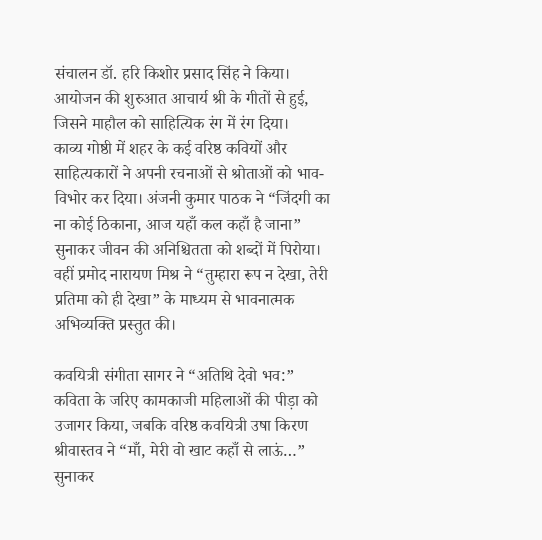संचालन डॉ. हरि किशोर प्रसाद सिंह ने किया। आयोजन की शुरुआत आचार्य श्री के गीतों से हुई, जिसने माहौल को साहित्यिक रंग में रंग दिया।
काव्य गोष्ठी में शहर के कई वरिष्ठ कवियों और साहित्यकारों ने अपनी रचनाओं से श्रोताओं को भाव-विभोर कर दिया। अंजनी कुमार पाठक ने “जिंदगी का ना कोई ठिकाना, आज यहाँ कल कहाँ है जाना” सुनाकर जीवन की अनिश्चितता को शब्दों में पिरोया। वहीं प्रमोद नारायण मिश्र ने “तुम्हारा रूप न देखा, तेरी प्रतिमा को ही देखा” के माध्यम से भावनात्मक अभिव्यक्ति प्रस्तुत की।

कवयित्री संगीता सागर ने “अतिथि देवो भव:” कविता के जरिए कामकाजी महिलाओं की पीड़ा को उजागर किया, जबकि वरिष्ठ कवयित्री उषा किरण श्रीवास्तव ने “माँ, मेरी वो खाट कहाँ से लाऊं…” सुनाकर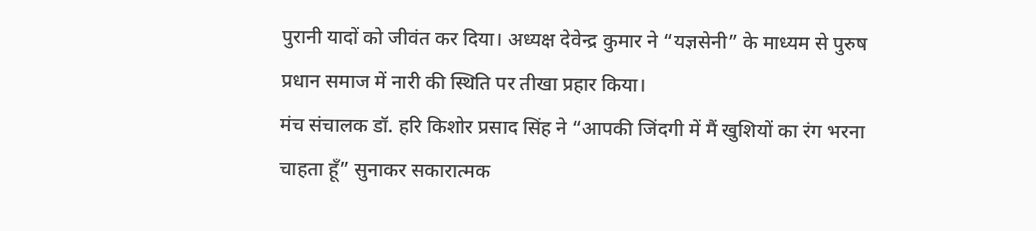पुरानी यादों को जीवंत कर दिया। अध्यक्ष देवेन्द्र कुमार ने “यज्ञसेनी” के माध्यम से पुरुष प्रधान समाज में नारी की स्थिति पर तीखा प्रहार किया।
मंच संचालक डॉ. हरि किशोर प्रसाद सिंह ने “आपकी जिंदगी में मैं खुशियों का रंग भरना चाहता हूँ” सुनाकर सकारात्मक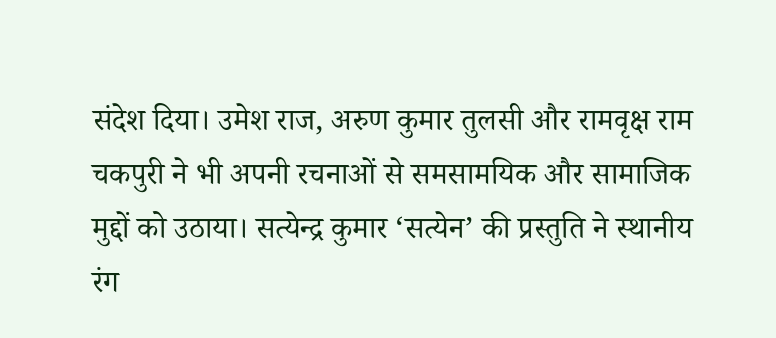संदेश दिया। उमेश राज, अरुण कुमार तुलसी और रामवृक्ष राम चकपुरी ने भी अपनी रचनाओं से समसामयिक और सामाजिक मुद्दों को उठाया। सत्येन्द्र कुमार ‘सत्येन’ की प्रस्तुति ने स्थानीय रंग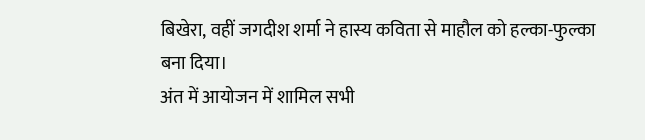बिखेरा, वहीं जगदीश शर्मा ने हास्य कविता से माहौल को हल्का-फुल्का बना दिया।
अंत में आयोजन में शामिल सभी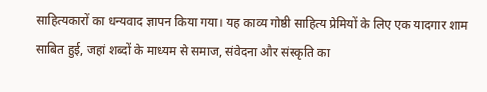साहित्यकारों का धन्यवाद ज्ञापन किया गया। यह काव्य गोष्ठी साहित्य प्रेमियों के लिए एक यादगार शाम साबित हुई, जहां शब्दों के माध्यम से समाज, संवेदना और संस्कृति का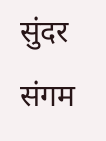सुंदर संगम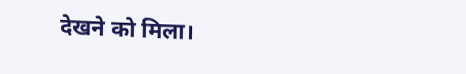देखने को मिला।